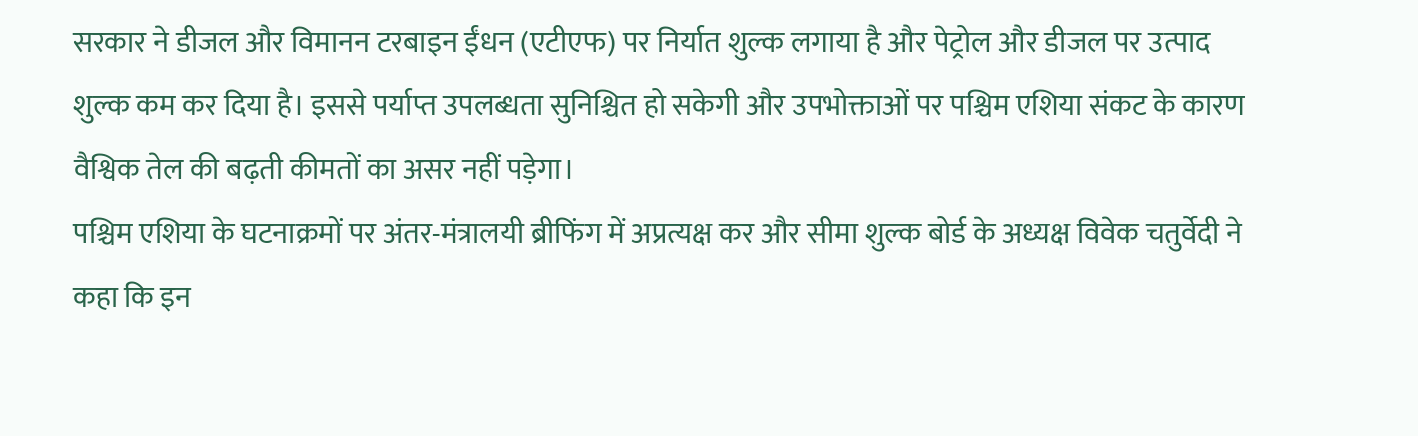सरकार ने डीजल और विमानन टरबाइन ईंधन (एटीएफ) पर निर्यात शुल्क लगाया है और पेट्रोल और डीजल पर उत्पाद शुल्क कम कर दिया है। इससे पर्याप्त उपलब्धता सुनिश्चित हो सकेगी और उपभोक्ताओं पर पश्चिम एशिया संकट के कारण वैश्विक तेल की बढ़ती कीमतों का असर नहीं पड़ेगा।
पश्चिम एशिया के घटनाक्रमों पर अंतर-मंत्रालयी ब्रीफिंग में अप्रत्यक्ष कर और सीमा शुल्क बोर्ड के अध्यक्ष विवेक चतुर्वेदी ने कहा कि इन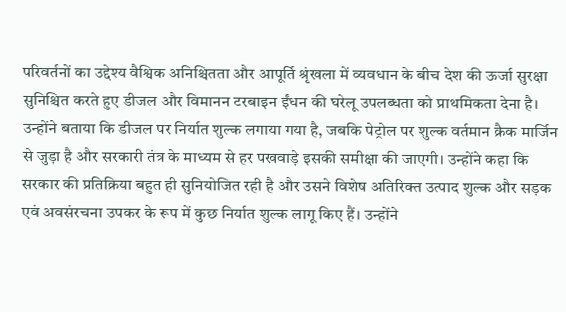परिवर्तनों का उद्देश्य वैश्विक अनिश्चितता और आपूर्ति श्रृंखला में व्यवधान के बीच देश की ऊर्जा सुरक्षा सुनिश्चित करते हुए डीजल और विमानन टरबाइन ईंधन की घरेलू उपलब्धता को प्राथमिकता देना है। उन्होंने बताया कि डीजल पर निर्यात शुल्क लगाया गया है, जबकि पेट्रोल पर शुल्क वर्तमान क्रैक मार्जिन से जुड़ा है और सरकारी तंत्र के माध्यम से हर पखवाड़े इसकी समीक्षा की जाएगी। उन्होंने कहा कि सरकार की प्रतिक्रिया बहुत ही सुनियोजित रही है और उसने विशेष अतिरिक्त उत्पाद शुल्क और सड़क एवं अवसंरचना उपकर के रूप में कुछ निर्यात शुल्क लागू किए हैं। उन्होंने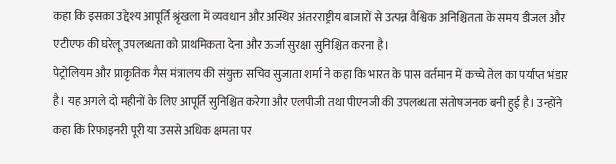कहा कि इसका उद्देश्य आपूर्ति श्रृंखला में व्यवधान और अस्थिर अंतरराष्ट्रीय बाजारों से उत्पन्न वैश्विक अनिश्चितता के समय डीजल और एटीएफ की घरेलू उपलब्धता को प्राथमिकता देना और ऊर्जा सुरक्षा सुनिश्चित करना है।
पेट्रोलियम और प्राकृतिक गैस मंत्रालय की संयुक्त सचिव सुजाता शर्मा ने कहा कि भारत के पास वर्तमान में कच्चे तेल का पर्याप्त भंडार है। यह अगले दो महीनों के लिए आपूर्ति सुनिश्चित करेगा और एलपीजी तथा पीएनजी की उपलब्धता संतोषजनक बनी हुई है। उन्होंने कहा कि रिफाइनरी पूरी या उससे अधिक क्षमता पर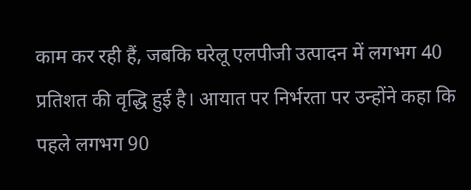काम कर रही हैं, जबकि घरेलू एलपीजी उत्पादन में लगभग 40 प्रतिशत की वृद्धि हुई है। आयात पर निर्भरता पर उन्होंने कहा कि पहले लगभग 90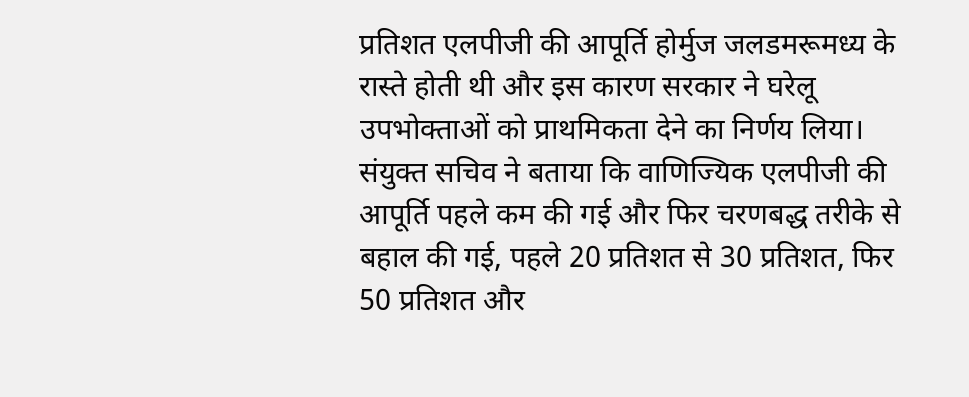प्रतिशत एलपीजी की आपूर्ति होर्मुज जलडमरूमध्य के रास्ते होती थी और इस कारण सरकार ने घरेलू उपभोक्ताओं को प्राथमिकता देने का निर्णय लिया। संयुक्त सचिव ने बताया कि वाणिज्यिक एलपीजी की आपूर्ति पहले कम की गई और फिर चरणबद्ध तरीके से बहाल की गई, पहले 20 प्रतिशत से 30 प्रतिशत, फिर 50 प्रतिशत और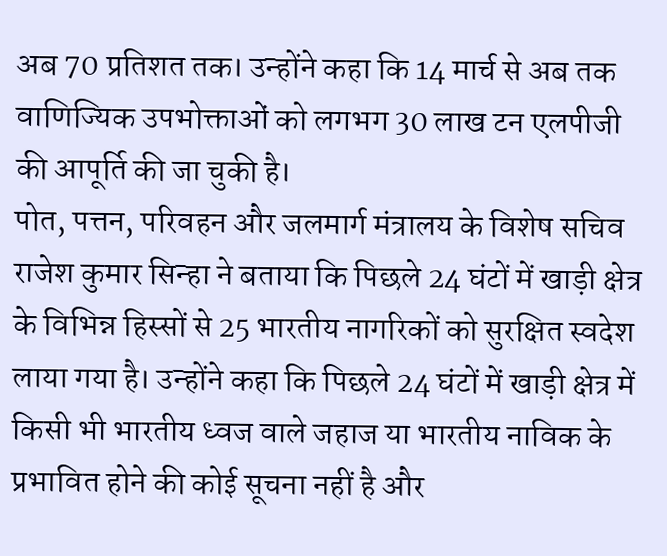अब 70 प्रतिशत तक। उन्होंने कहा कि 14 मार्च से अब तक वाणिज्यिक उपभोक्ताओं को लगभग 30 लाख टन एलपीजी की आपूर्ति की जा चुकी है।
पोत, पत्तन, परिवहन और जलमार्ग मंत्रालय के विशेष सचिव राजेश कुमार सिन्हा ने बताया कि पिछले 24 घंटों में खाड़ी क्षेत्र के विभिन्न हिस्सों से 25 भारतीय नागरिकों को सुरक्षित स्वदेश लाया गया है। उन्होंने कहा कि पिछले 24 घंटों में खाड़ी क्षेत्र में किसी भी भारतीय ध्वज वाले जहाज या भारतीय नाविक के प्रभावित होने की कोई सूचना नहीं है और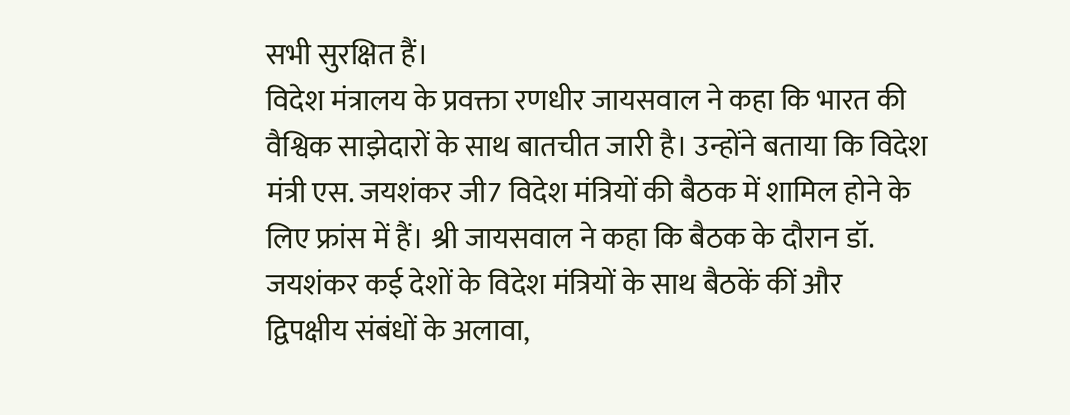सभी सुरक्षित हैं।
विदेश मंत्रालय के प्रवक्ता रणधीर जायसवाल ने कहा कि भारत की वैश्विक साझेदारों के साथ बातचीत जारी है। उन्होंने बताया कि विदेश मंत्री एस. जयशंकर जी7 विदेश मंत्रियों की बैठक में शामिल होने के लिए फ्रांस में हैं। श्री जायसवाल ने कहा कि बैठक के दौरान डॉ. जयशंकर कई देशों के विदेश मंत्रियों के साथ बैठकें कीं और द्विपक्षीय संबंधों के अलावा,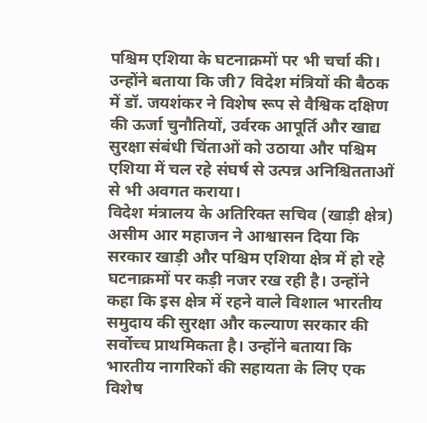पश्चिम एशिया के घटनाक्रमों पर भी चर्चा की। उन्होंने बताया कि जी7 विदेश मंत्रियों की बैठक में डॉ. जयशंकर ने विशेष रूप से वैश्विक दक्षिण की ऊर्जा चुनौतियों, उर्वरक आपूर्ति और खाद्य सुरक्षा संबंधी चिंताओं को उठाया और पश्चिम एशिया में चल रहे संघर्ष से उत्पन्न अनिश्चितताओं से भी अवगत कराया।
विदेश मंत्रालय के अतिरिक्त सचिव (खाड़ी क्षेत्र) असीम आर महाजन ने आश्वासन दिया कि सरकार खाड़ी और पश्चिम एशिया क्षेत्र में हो रहे घटनाक्रमों पर कड़ी नजर रख रही है। उन्होंने कहा कि इस क्षेत्र में रहने वाले विशाल भारतीय समुदाय की सुरक्षा और कल्याण सरकार की सर्वोच्च प्राथमिकता है। उन्होंने बताया कि भारतीय नागरिकों की सहायता के लिए एक विशेष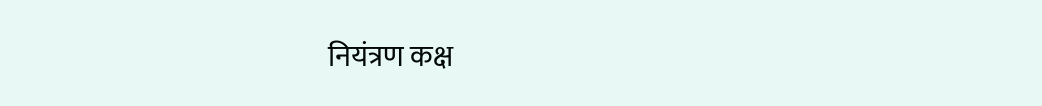नियंत्रण कक्ष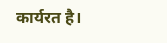कार्यरत है।